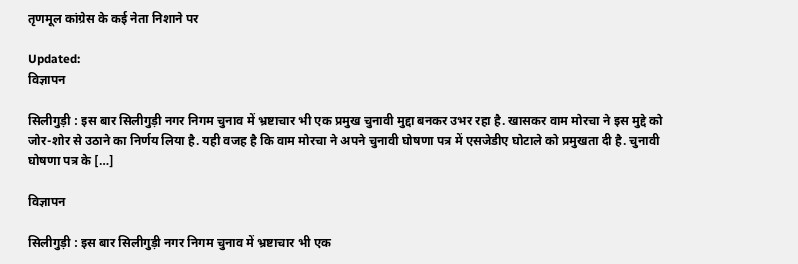तृणमूल कांग्रेस के कई नेता निशाने पर

Updated:
विज्ञापन

सिलीगुड़ी : इस बार सिलीगुड़ी नगर निगम चुनाव में भ्रष्टाचार भी एक प्रमुख चुनावी मुद्दा बनकर उभर रहा है. खासकर वाम मोरचा ने इस मुद्दे को जोर-शोर से उठाने का निर्णय लिया है. यही वजह है कि वाम मोरचा ने अपने चुनावी घोषणा पत्र में एसजेडीए घोटाले को प्रमुखता दी है. चुनावी घोषणा पत्र के […]

विज्ञापन

सिलीगुड़ी : इस बार सिलीगुड़ी नगर निगम चुनाव में भ्रष्टाचार भी एक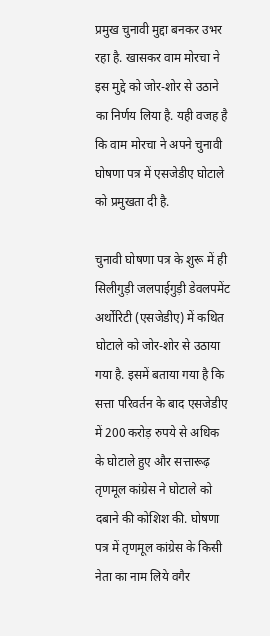प्रमुख चुनावी मुद्दा बनकर उभर रहा है. खासकर वाम मोरचा ने इस मुद्दे को जोर-शोर से उठाने का निर्णय लिया है. यही वजह है कि वाम मोरचा ने अपने चुनावी घोषणा पत्र में एसजेडीए घोटाले को प्रमुखता दी है.

चुनावी घोषणा पत्र के शुरू में ही सिलीगुड़ी जलपाईगुड़ी डेवलपमेंट अर्थोरिटी (एसजेडीए) में कथित घोटाले को जोर-शोर से उठाया गया है. इसमें बताया गया है कि सत्ता परिवर्तन के बाद एसजेडीए में 200 करोड़ रुपये से अधिक के घोटाले हुए और सत्तारूढ़ तृणमूल कांग्रेस ने घोटाले को दबाने की कोशिश की. घोषणा पत्र में तृणमूल कांग्रेस के किसी नेता का नाम लिये वगैर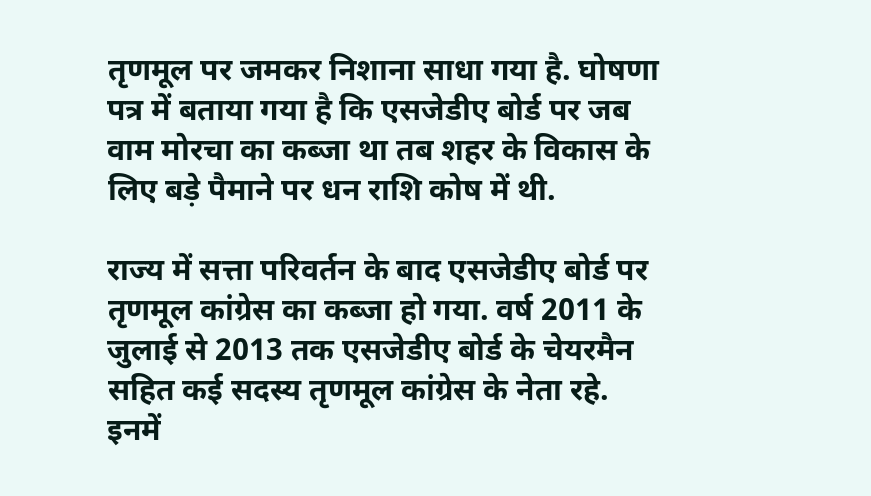तृणमूल पर जमकर निशाना साधा गया है. घोषणा पत्र में बताया गया है कि एसजेडीए बोर्ड पर जब वाम मोरचा का कब्जा था तब शहर के विकास के लिए बड़े पैमाने पर धन राशि कोष में थी.

राज्य में सत्ता परिवर्तन के बाद एसजेडीए बोर्ड पर तृणमूल कांग्रेस का कब्जा हो गया. वर्ष 2011 के जुलाई से 2013 तक एसजेडीए बोर्ड के चेयरमैन सहित कई सदस्य तृणमूल कांग्रेस के नेता रहे. इनमें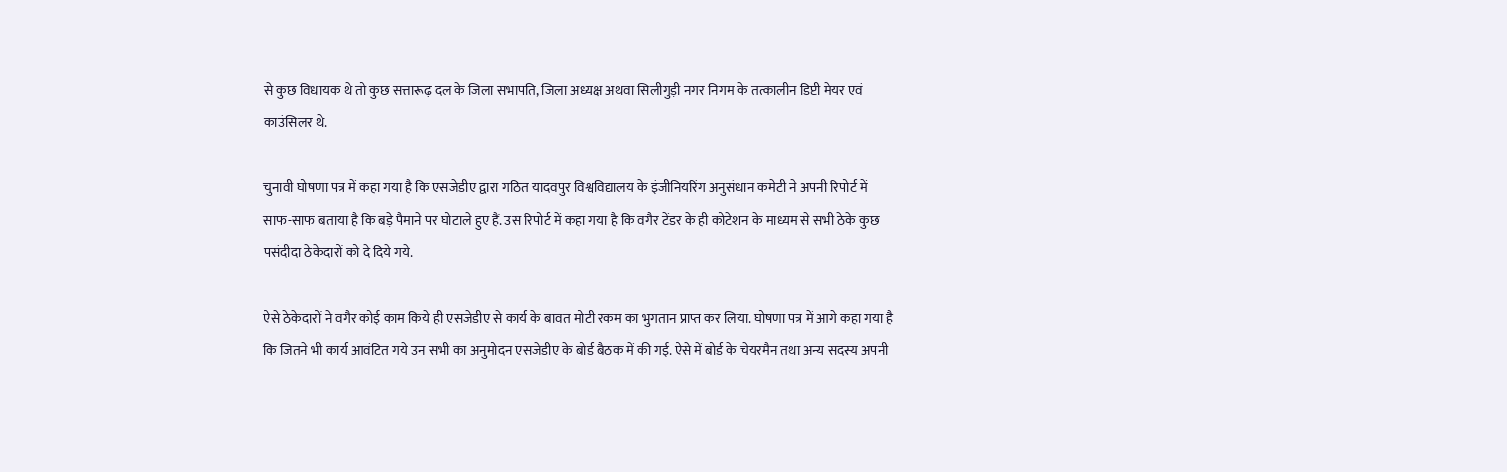से कुछ विधायक थे तो कुछ सत्तारूढ़ दल के जिला सभापति, जिला अध्यक्ष अथवा सिलीगुड़ी नगर निगम के तत्कालीन डिप्टी मेयर एवं काउंसिलर थे.

चुनावी घोषणा पत्र में कहा गया है कि एसजेडीए द्वारा गठित यादवपुर विश्वविद्यालय के इंजीनियरिंग अनुसंधान कमेटी ने अपनी रिपोर्ट में साफ-साफ बताया है कि बड़े पैमाने पर घोटाले हुए हैं. उस रिपोर्ट में कहा गया है कि वगैर टेंडर के ही कोटेशन के माध्यम से सभी ठेके कुछ पसंदीदा ठेकेदारों को दे दिये गये.

ऐसे ठेकेदारों ने वगैर कोई काम किये ही एसजेडीए से कार्य के बावत मोटी रकम का भुगतान प्राप्त कर लिया. घोषणा पत्र में आगे कहा गया है कि जितने भी कार्य आवंटित गये उन सभी का अनुमोदन एसजेडीए के बोर्ड बैठक में की गई. ऐसे में बोर्ड के चेयरमैन तथा अन्य सदस्य अपनी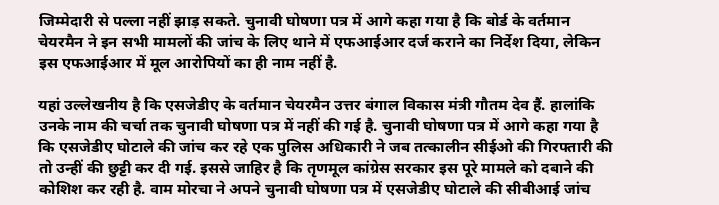जिम्मेदारी से पल्ला नहीं झाड़ सकते. चुनावी घोषणा पत्र में आगे कहा गया है कि बोर्ड के वर्तमान चेयरमैन ने इन सभी मामलों की जांच के लिए थाने में एफआईआर दर्ज कराने का निर्देश दिया, लेकिन इस एफआईआर में मूल आरोपियों का ही नाम नहीं है.

यहां उल्लेखनीय है कि एसजेडीए के वर्तमान चेयरमैन उत्तर बंगाल विकास मंत्री गौतम देव हैं. हालांकि उनके नाम की चर्चा तक चुनावी घोषणा पत्र में नहीं की गई है. चुनावी घोषणा पत्र में आगे कहा गया है कि एसजेडीए घोटाले की जांच कर रहे एक पुलिस अधिकारी ने जब तत्कालीन सीईओ की गिरफ्तारी की तो उन्हीं की छुट्टी कर दी गई. इससे जाहिर है कि तृणमूल कांग्रेस सरकार इस पूरे मामले को दबाने की कोशिश कर रही है. वाम मोरचा ने अपने चुनावी घोषणा पत्र में एसजेडीए घोटाले की सीबीआई जांच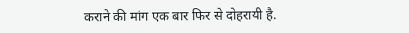कराने की मांग एक बार फिर से दोहरायी है.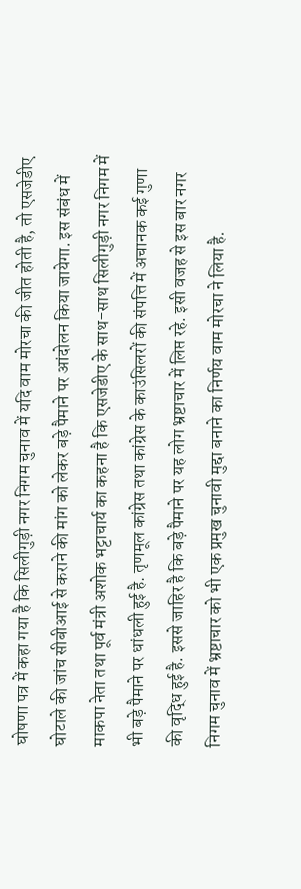घोषणा पत्र में कहा गया है कि सिलीगुड़ी नगर निगम चुनाव में यदि वाम मोरचा की जीत होती है, तो एसजेडीए घोटाले की जांच सीबीआई से कराने की मांग को लेकर बड़े पैमाने पर आंदोलन किया जायेगा. इस संबंध में माकपा नेता तथा पूर्व मंत्री अशोक भट्टाचार्य का कहना है कि एसजेडीए के साथ-साथ सिलीगुड़ी नगर निगम में भी बड़े पैमाने पर धांधली हुई है. तृणमूल कांग्रेस तथा कांग्रेस के काउंसिलरों की संपत्ति में अचानक कई गुणा की वृद्धि हुई है. इससे जाहिर है कि बड़े पैमाने पर यह लोग भ्रष्टाचार में लिप्त रहे. इसी वजह से इस बार नगर निगम चुनाव में भ्रष्टाचार को भी एक प्रमुख चुनावी मुद्दा बनाने का निर्णय वाम मोरचा ने लिया है.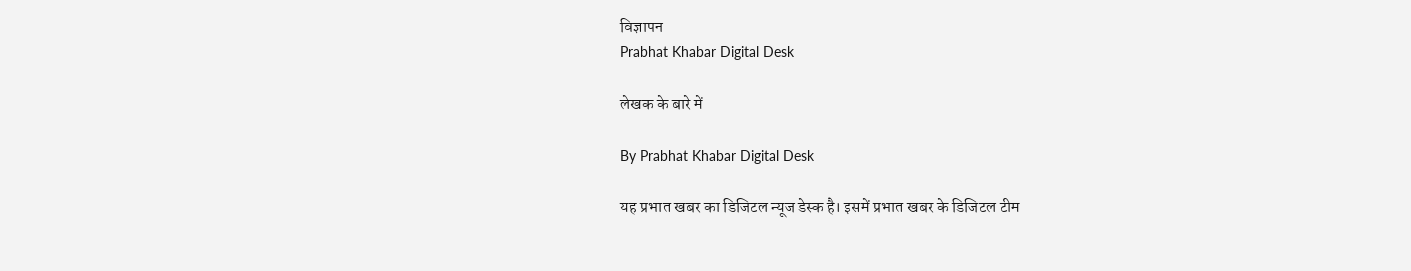विज्ञापन
Prabhat Khabar Digital Desk

लेखक के बारे में

By Prabhat Khabar Digital Desk

यह प्रभात खबर का डिजिटल न्यूज डेस्क है। इसमें प्रभात खबर के डिजिटल टीम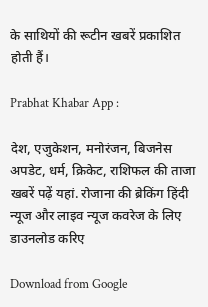के साथियों की रूटीन खबरें प्रकाशित होती हैं।

Prabhat Khabar App :

देश, एजुकेशन, मनोरंजन, बिजनेस अपडेट, धर्म, क्रिकेट, राशिफल की ताजा खबरें पढ़ें यहां. रोजाना की ब्रेकिंग हिंदी न्यूज और लाइव न्यूज कवरेज के लिए डाउनलोड करिए

Download from Google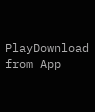PlayDownload from App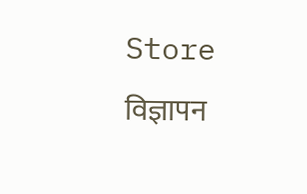Store
विज्ञापन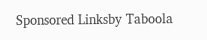Sponsored Linksby Taboola